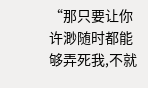“那只要让你许渺随时都能够弄死我,不就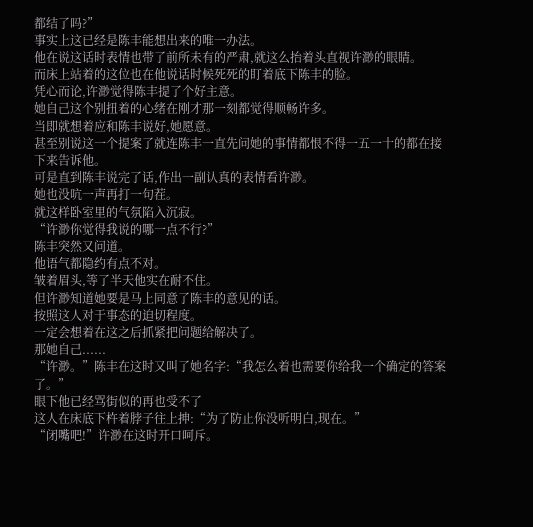都结了吗?”
事实上这已经是陈丰能想出来的唯一办法。
他在说这话时表情也带了前所未有的严肃,就这么抬着头直视许渺的眼睛。
而床上站着的这位也在他说话时候死死的盯着底下陈丰的脸。
凭心而论,许渺觉得陈丰提了个好主意。
她自己这个别扭着的心绪在刚才那一刻都觉得顺畅许多。
当即就想着应和陈丰说好,她愿意。
甚至别说这一个提案了就连陈丰一直先问她的事情都恨不得一五一十的都在接下来告诉他。
可是直到陈丰说完了话,作出一副认真的表情看许渺。
她也没吭一声再打一句茬。
就这样卧室里的气氛陷入沉寂。
“许渺你觉得我说的哪一点不行?”
陈丰突然又问道。
他语气都隐约有点不对。
皱着眉头,等了半天他实在耐不住。
但许渺知道她要是马上同意了陈丰的意见的话。
按照这人对于事态的迫切程度。
一定会想着在这之后抓紧把问题给解决了。
那她自己......
“许渺。”陈丰在这时又叫了她名字:“我怎么着也需要你给我一个确定的答案了。”
眼下他已经骂街似的再也受不了
这人在床底下杵着脖子往上抻:“为了防止你没听明白,现在。”
“闭嘴吧!”许渺在这时开口呵斥。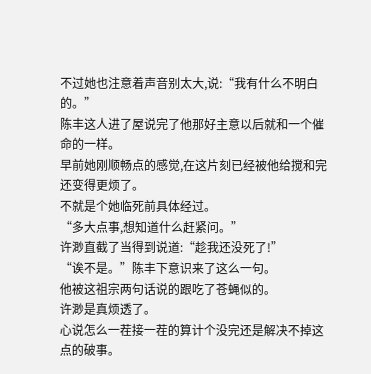不过她也注意着声音别太大,说:“我有什么不明白的。”
陈丰这人进了屋说完了他那好主意以后就和一个催命的一样。
早前她刚顺畅点的感觉,在这片刻已经被他给搅和完还变得更烦了。
不就是个她临死前具体经过。
“多大点事,想知道什么赶紧问。”
许渺直截了当得到说道:“趁我还没死了!”
“诶不是。”陈丰下意识来了这么一句。
他被这祖宗两句话说的跟吃了苍蝇似的。
许渺是真烦透了。
心说怎么一茬接一茬的算计个没完还是解决不掉这点的破事。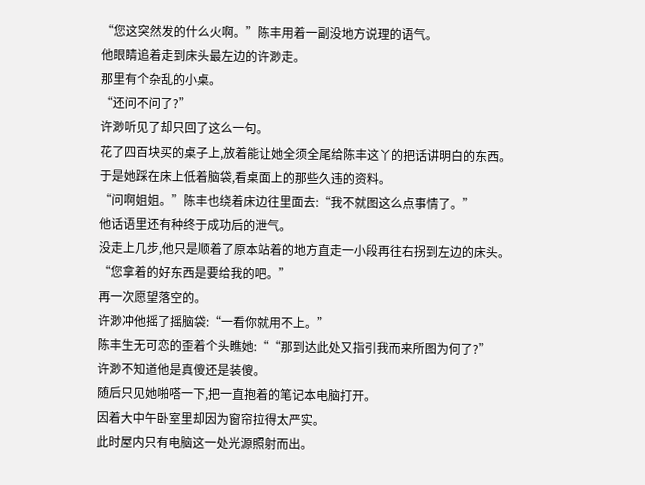“您这突然发的什么火啊。”陈丰用着一副没地方说理的语气。
他眼睛追着走到床头最左边的许渺走。
那里有个杂乱的小桌。
“还问不问了?”
许渺听见了却只回了这么一句。
花了四百块买的桌子上,放着能让她全须全尾给陈丰这丫的把话讲明白的东西。
于是她踩在床上低着脑袋,看桌面上的那些久违的资料。
“问啊姐姐。”陈丰也绕着床边往里面去:“我不就图这么点事情了。”
他话语里还有种终于成功后的泄气。
没走上几步,他只是顺着了原本站着的地方直走一小段再往右拐到左边的床头。
“您拿着的好东西是要给我的吧。”
再一次愿望落空的。
许渺冲他摇了摇脑袋:“一看你就用不上。”
陈丰生无可恋的歪着个头瞧她:““那到达此处又指引我而来所图为何了?”
许渺不知道他是真傻还是装傻。
随后只见她啪嗒一下,把一直抱着的笔记本电脑打开。
因着大中午卧室里却因为窗帘拉得太严实。
此时屋内只有电脑这一处光源照射而出。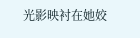光影映衬在她姣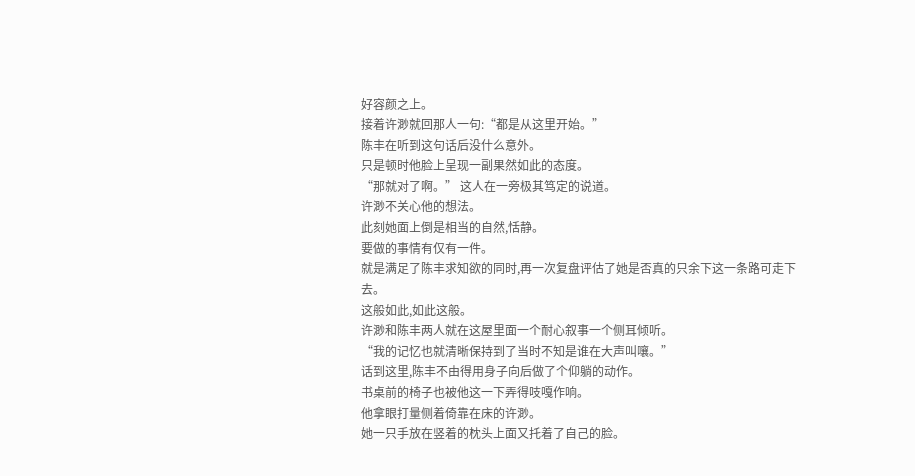好容颜之上。
接着许渺就回那人一句:“都是从这里开始。”
陈丰在听到这句话后没什么意外。
只是顿时他脸上呈现一副果然如此的态度。
“那就对了啊。” 这人在一旁极其笃定的说道。
许渺不关心他的想法。
此刻她面上倒是相当的自然,恬静。
要做的事情有仅有一件。
就是满足了陈丰求知欲的同时,再一次复盘评估了她是否真的只余下这一条路可走下去。
这般如此,如此这般。
许渺和陈丰两人就在这屋里面一个耐心叙事一个侧耳倾听。
“我的记忆也就清晰保持到了当时不知是谁在大声叫嚷。”
话到这里,陈丰不由得用身子向后做了个仰躺的动作。
书桌前的椅子也被他这一下弄得吱嘎作响。
他拿眼打量侧着倚靠在床的许渺。
她一只手放在竖着的枕头上面又托着了自己的脸。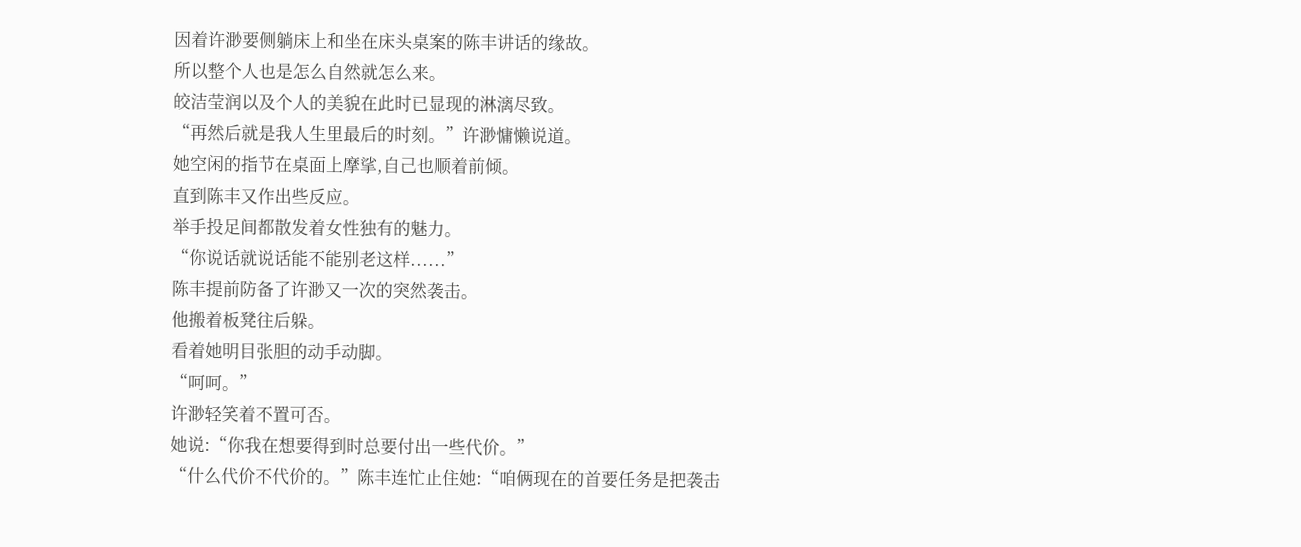因着许渺要侧躺床上和坐在床头桌案的陈丰讲话的缘故。
所以整个人也是怎么自然就怎么来。
皎洁莹润以及个人的美貌在此时已显现的淋漓尽致。
“再然后就是我人生里最后的时刻。”许渺慵懒说道。
她空闲的指节在桌面上摩挲,自己也顺着前倾。
直到陈丰又作出些反应。
举手投足间都散发着女性独有的魅力。
“你说话就说话能不能别老这样......”
陈丰提前防备了许渺又一次的突然袭击。
他搬着板凳往后躲。
看着她明目张胆的动手动脚。
“呵呵。”
许渺轻笑着不置可否。
她说:“你我在想要得到时总要付出一些代价。”
“什么代价不代价的。”陈丰连忙止住她:“咱俩现在的首要任务是把袭击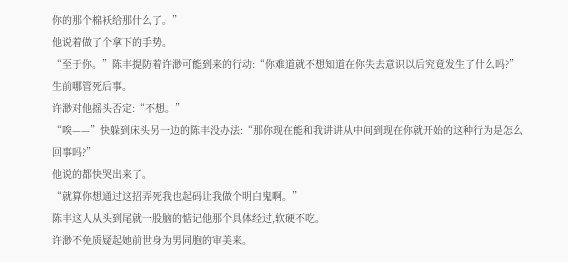你的那个棉袄给那什么了。”
他说着做了个拿下的手势。
“至于你。”陈丰提防着许渺可能到来的行动:“你难道就不想知道在你失去意识以后究竟发生了什么吗?”
生前哪管死后事。
许渺对他摇头否定:“不想。”
“唉——”快躲到床头另一边的陈丰没办法:“那你现在能和我讲讲从中间到现在你就开始的这种行为是怎么回事吗?”
他说的都快哭出来了。
“就算你想通过这招弄死我也起码让我做个明白鬼啊。”
陈丰这人从头到尾就一股脑的惦记他那个具体经过,软硬不吃。
许渺不免质疑起她前世身为男同胞的审美来。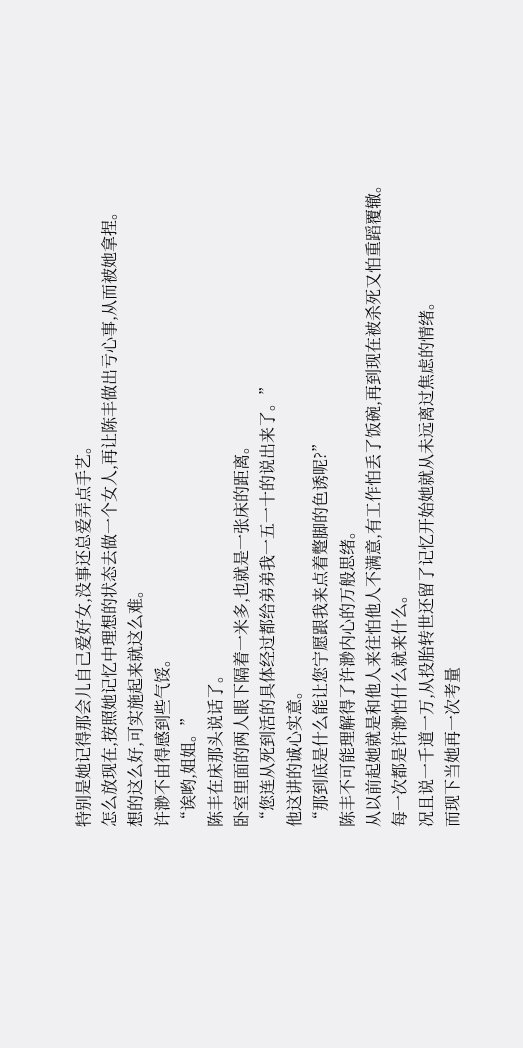特别是她记得那会儿自己爱好女,没事还总爱弄点手艺。
怎么放现在,按照她记忆中理想的状态去做一个女人,再让陈丰做出亏心事,从而被她拿捏。
想的这么好,可实施起来就这么难。
许渺不由得感到些气馁。
“诶哟,姐姐。”
陈丰在床那头说话了。
卧室里面的两人眼下隔着一米多,也就是一张床的距离。
“您连从死到活的具体经过都给弟弟我一五一十的说出来了。”
他这讲的诚心实意。
“那到底是什么能让您宁愿跟我来点着蹩脚的色诱呢?”
陈丰不可能理解得了许渺内心的万般思绪。
从以前起她就是和他人来往怕他人不满意,有工作怕丢了饭碗,再到现在被杀死又怕重蹈覆辙。
每一次都是许渺怕什么就来什么。
况且说一千道一万,从投胎转世还留了记忆开始她就从未远离过焦虑的情绪。
而现下当她再一次考量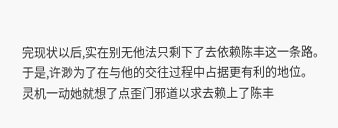完现状以后,实在别无他法只剩下了去依赖陈丰这一条路。
于是,许渺为了在与他的交往过程中占据更有利的地位。
灵机一动她就想了点歪门邪道以求去赖上了陈丰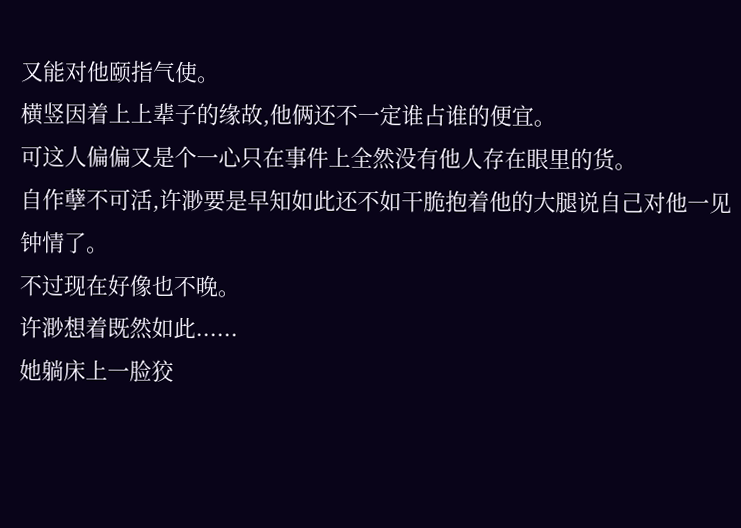又能对他颐指气使。
横竖因着上上辈子的缘故,他俩还不一定谁占谁的便宜。
可这人偏偏又是个一心只在事件上全然没有他人存在眼里的货。
自作孽不可活,许渺要是早知如此还不如干脆抱着他的大腿说自己对他一见钟情了。
不过现在好像也不晚。
许渺想着既然如此......
她躺床上一脸狡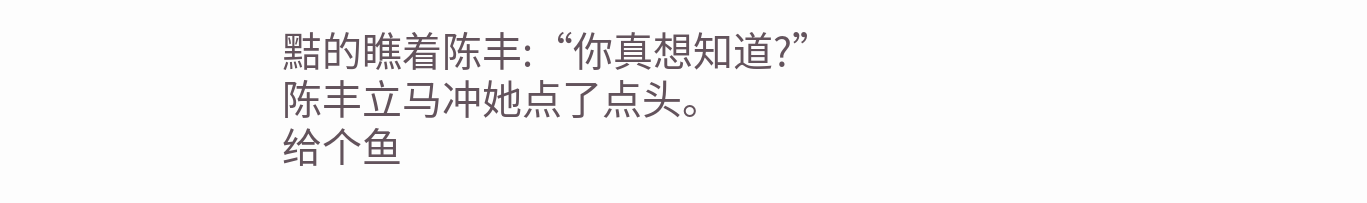黠的瞧着陈丰:“你真想知道?”
陈丰立马冲她点了点头。
给个鱼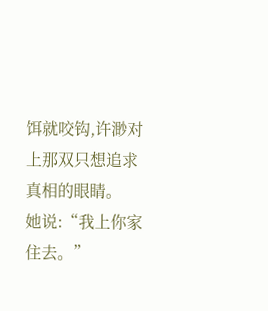饵就咬钩,许渺对上那双只想追求真相的眼睛。
她说:“我上你家住去。”